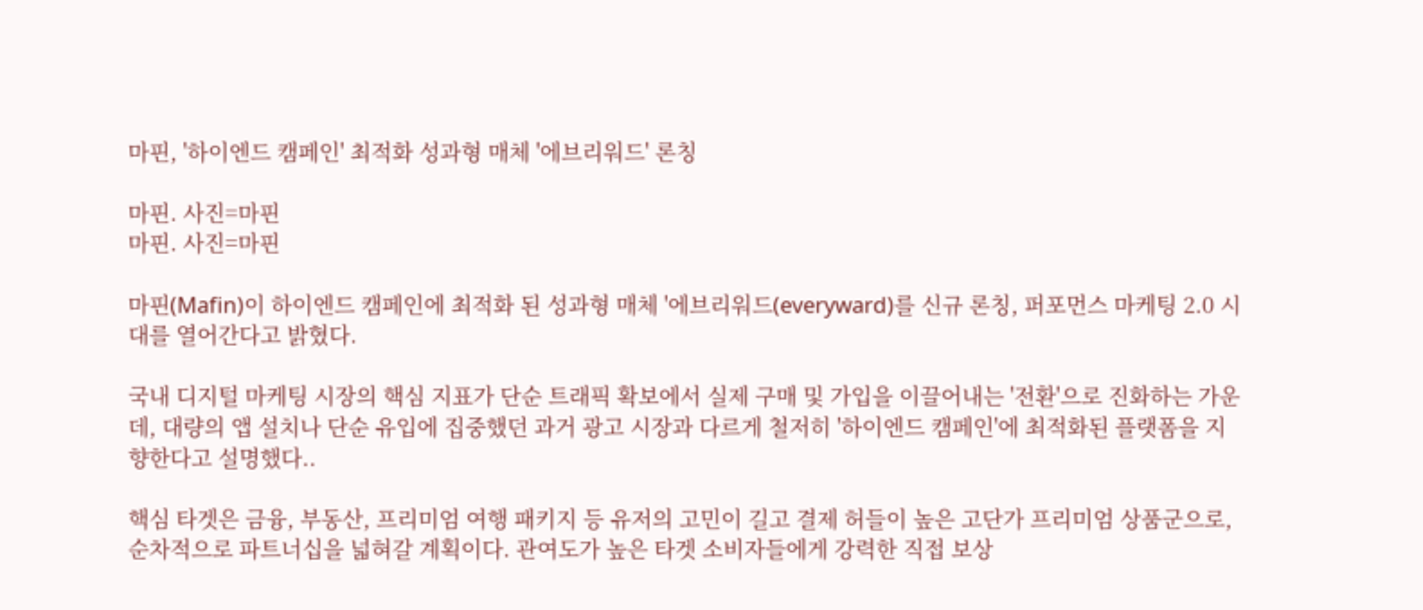마핀, '하이엔드 캠페인' 최적화 성과형 매체 '에브리워드' 론칭

마핀. 사진=마핀
마핀. 사진=마핀

마핀(Mafin)이 하이엔드 캠페인에 최적화 된 성과형 매체 '에브리워드(everyward)를 신규 론칭, 퍼포먼스 마케팅 2.0 시대를 열어간다고 밝혔다.

국내 디지털 마케팅 시장의 핵심 지표가 단순 트래픽 확보에서 실제 구매 및 가입을 이끌어내는 '전환'으로 진화하는 가운데, 대량의 앱 설치나 단순 유입에 집중했던 과거 광고 시장과 다르게 철저히 '하이엔드 캠페인'에 최적화된 플랫폼을 지향한다고 설명했다..

핵심 타겟은 금융, 부동산, 프리미엄 여행 패키지 등 유저의 고민이 길고 결제 허들이 높은 고단가 프리미엄 상품군으로, 순차적으로 파트너십을 넓혀갈 계획이다. 관여도가 높은 타겟 소비자들에게 강력한 직접 보상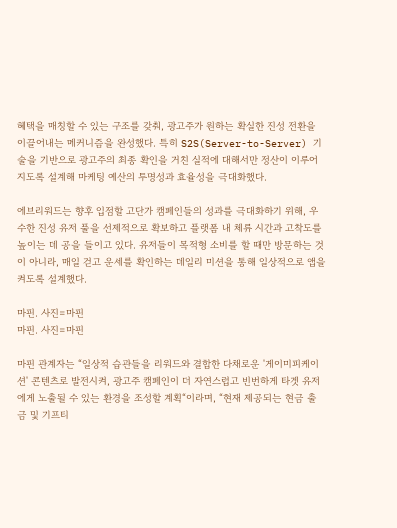혜택을 매칭할 수 있는 구조를 갖춰, 광고주가 원하는 확실한 진성 전환을 이끌어내는 메커니즘을 완성했다. 특히 S2S(Server-to-Server) 기술을 기반으로 광고주의 최종 확인을 거친 실적에 대해서만 정산이 이루어지도록 설계해 마케팅 예산의 투명성과 효율성을 극대화했다.

에브리워드는 향후 입점할 고단가 캠페인들의 성과를 극대화하기 위해, 우수한 진성 유저 풀을 선제적으로 확보하고 플랫폼 내 체류 시간과 고착도를 높이는 데 공을 들이고 있다. 유저들이 목적형 소비를 할 때만 방문하는 것이 아니라, 매일 걷고 운세를 확인하는 데일리 미션을 통해 일상적으로 앱을 켜도록 설계했다.

마핀. 사진=마핀
마핀. 사진=마핀

마핀 관계자는 “일상적 습관들을 리워드와 결합한 다채로운 '게이미피케이션' 콘텐츠로 발전시켜, 광고주 캠페인이 더 자연스럽고 빈번하게 타겟 유저에게 노출될 수 있는 환경을 조성할 계획“이라며, “현재 제공되는 현금 출금 및 기프티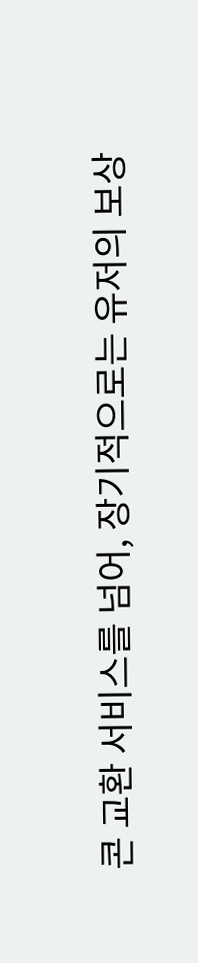콘 교환 서비스를 넘어, 장기적으로는 유저의 보상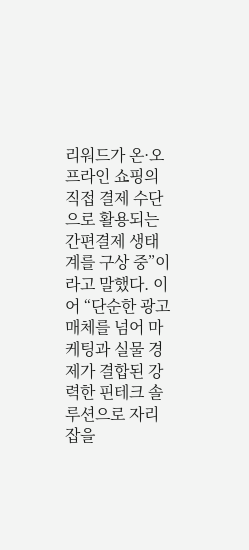리워드가 온·오프라인 쇼핑의 직접 결제 수단으로 활용되는 간편결제 생태계를 구상 중”이라고 말했다. 이어 “단순한 광고 매체를 넘어 마케팅과 실물 경제가 결합된 강력한 핀테크 솔루션으로 자리 잡을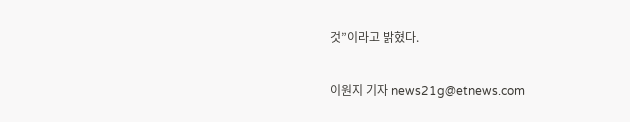것”이라고 밝혔다.

이원지 기자 news21g@etnews.com